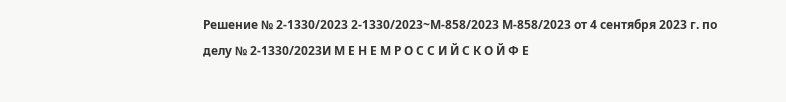Решение № 2-1330/2023 2-1330/2023~М-858/2023 М-858/2023 от 4 сентября 2023 г. по делу № 2-1330/2023И М Е Н Е М Р О С С И Й С К О Й Ф Е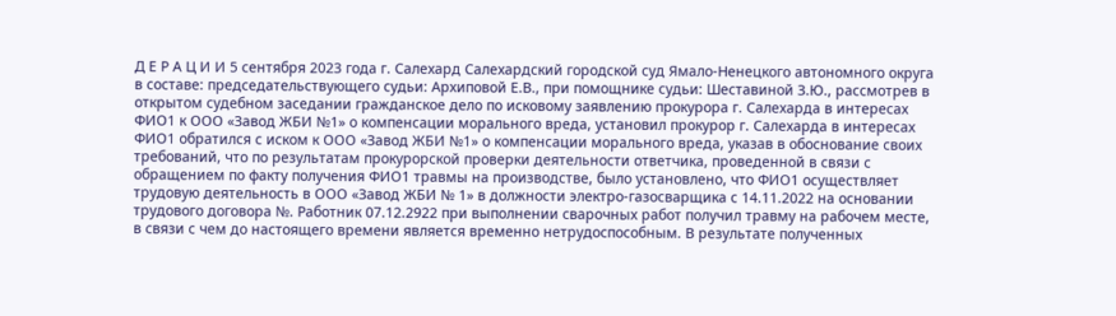Д Е Р А Ц И И 5 сентября 2023 года г. Салехард Салехардский городской суд Ямало-Ненецкого автономного округа в составе: председательствующего судьи: Архиповой Е.В., при помощнике судьи: Шеставиной З.Ю., рассмотрев в открытом судебном заседании гражданское дело по исковому заявлению прокурора г. Салехарда в интересах ФИО1 к ООО «Завод ЖБИ №1» о компенсации морального вреда, установил прокурор г. Салехарда в интересах ФИО1 обратился с иском к ООО «Завод ЖБИ №1» о компенсации морального вреда, указав в обоснование своих требований, что по результатам прокурорской проверки деятельности ответчика, проведенной в связи с обращением по факту получения ФИО1 травмы на производстве, было установлено, что ФИО1 осуществляет трудовую деятельность в ООО «Завод ЖБИ № 1» в должности электро-газосварщика с 14.11.2022 на основании трудового договора №. Работник 07.12.2922 при выполнении сварочных работ получил травму на рабочем месте, в связи с чем до настоящего времени является временно нетрудоспособным. В результате полученных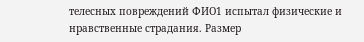телесных повреждений ФИО1 испытал физические и нравственные страдания. Размер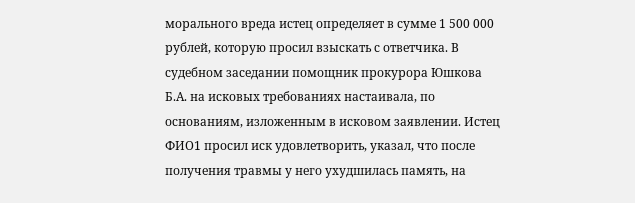морального вреда истец определяет в сумме 1 500 000 рублей, которую просил взыскать с ответчика. В судебном заседании помощник прокурора Юшкова Б.А. на исковых требованиях настаивала, по основаниям, изложенным в исковом заявлении. Истец ФИО1 просил иск удовлетворить, указал, что после получения травмы у него ухудшилась память, на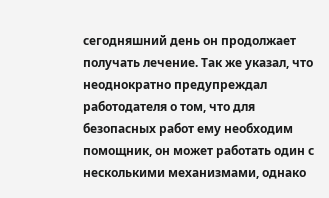сегодняшний день он продолжает получать лечение. Так же указал, что неоднократно предупреждал работодателя о том, что для безопасных работ ему необходим помощник, он может работать один с несколькими механизмами, однако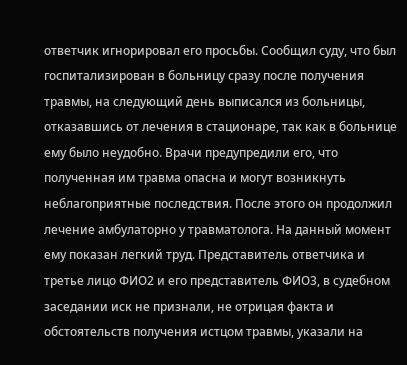ответчик игнорировал его просьбы. Сообщил суду, что был госпитализирован в больницу сразу после получения травмы, на следующий день выписался из больницы, отказавшись от лечения в стационаре, так как в больнице ему было неудобно. Врачи предупредили его, что полученная им травма опасна и могут возникнуть неблагоприятные последствия. После этого он продолжил лечение амбулаторно у травматолога. На данный момент ему показан легкий труд. Представитель ответчика и третье лицо ФИО2 и его представитель ФИО3, в судебном заседании иск не признали, не отрицая факта и обстоятельств получения истцом травмы, указали на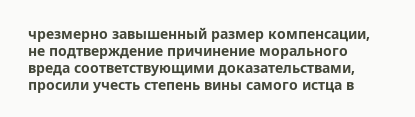чрезмерно завышенный размер компенсации, не подтверждение причинение морального вреда соответствующими доказательствами, просили учесть степень вины самого истца в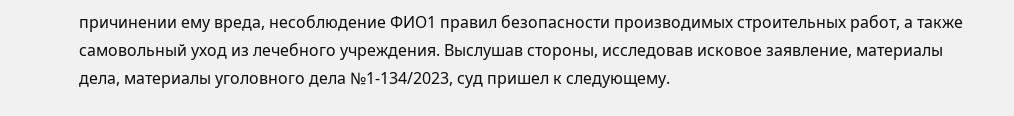причинении ему вреда, несоблюдение ФИО1 правил безопасности производимых строительных работ, а также самовольный уход из лечебного учреждения. Выслушав стороны, исследовав исковое заявление, материалы дела, материалы уголовного дела №1-134/2023, суд пришел к следующему.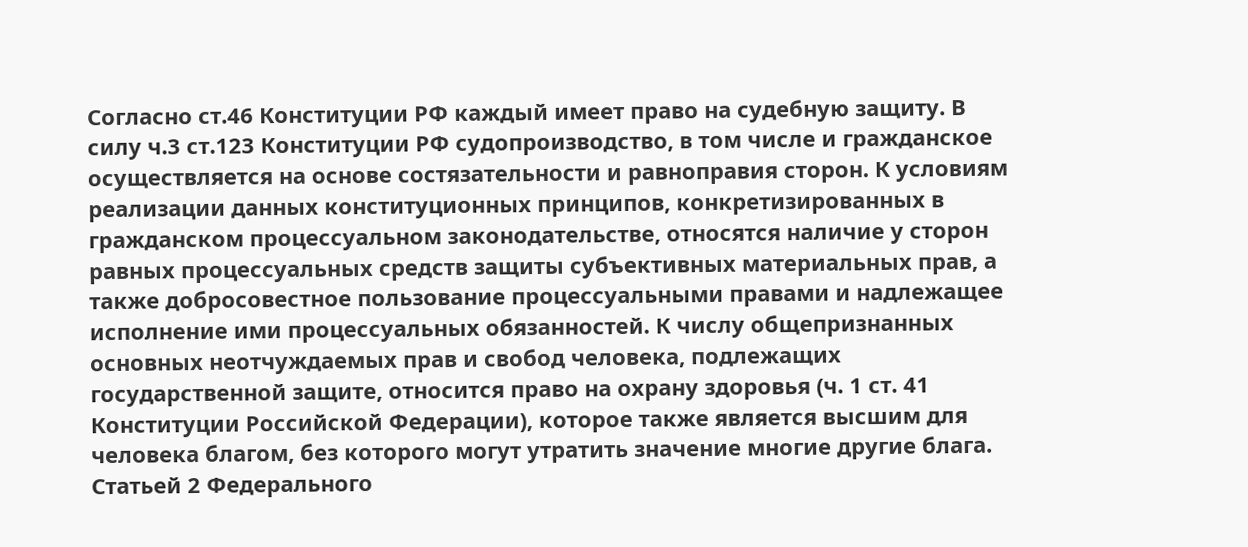Согласно ст.46 Конституции РФ каждый имеет право на судебную защиту. В силу ч.3 ст.123 Конституции РФ судопроизводство, в том числе и гражданское осуществляется на основе состязательности и равноправия сторон. К условиям реализации данных конституционных принципов, конкретизированных в гражданском процессуальном законодательстве, относятся наличие у сторон равных процессуальных средств защиты субъективных материальных прав, а также добросовестное пользование процессуальными правами и надлежащее исполнение ими процессуальных обязанностей. К числу общепризнанных основных неотчуждаемых прав и свобод человека, подлежащих государственной защите, относится право на охрану здоровья (ч. 1 ст. 41 Конституции Российской Федерации), которое также является высшим для человека благом, без которого могут утратить значение многие другие блага. Статьей 2 Федерального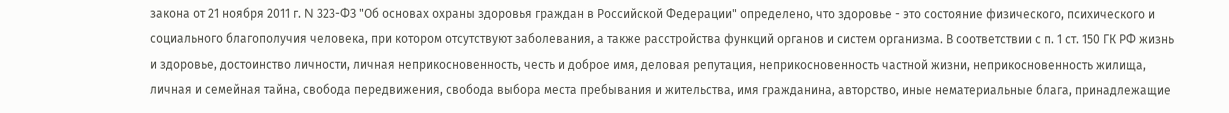закона от 21 ноября 2011 г. N 323-ФЗ "Об основах охраны здоровья граждан в Российской Федерации" определено, что здоровье - это состояние физического, психического и социального благополучия человека, при котором отсутствуют заболевания, а также расстройства функций органов и систем организма. В соответствии с п. 1 ст. 150 ГК РФ жизнь и здоровье, достоинство личности, личная неприкосновенность, честь и доброе имя, деловая репутация, неприкосновенность частной жизни, неприкосновенность жилища, личная и семейная тайна, свобода передвижения, свобода выбора места пребывания и жительства, имя гражданина, авторство, иные нематериальные блага, принадлежащие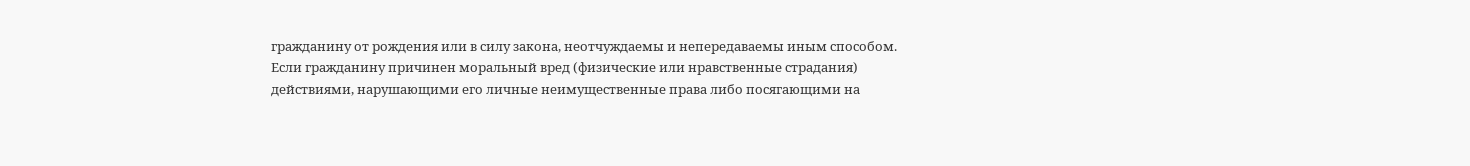гражданину от рождения или в силу закона, неотчуждаемы и непередаваемы иным способом. Если гражданину причинен моральный вред (физические или нравственные страдания) действиями, нарушающими его личные неимущественные права либо посягающими на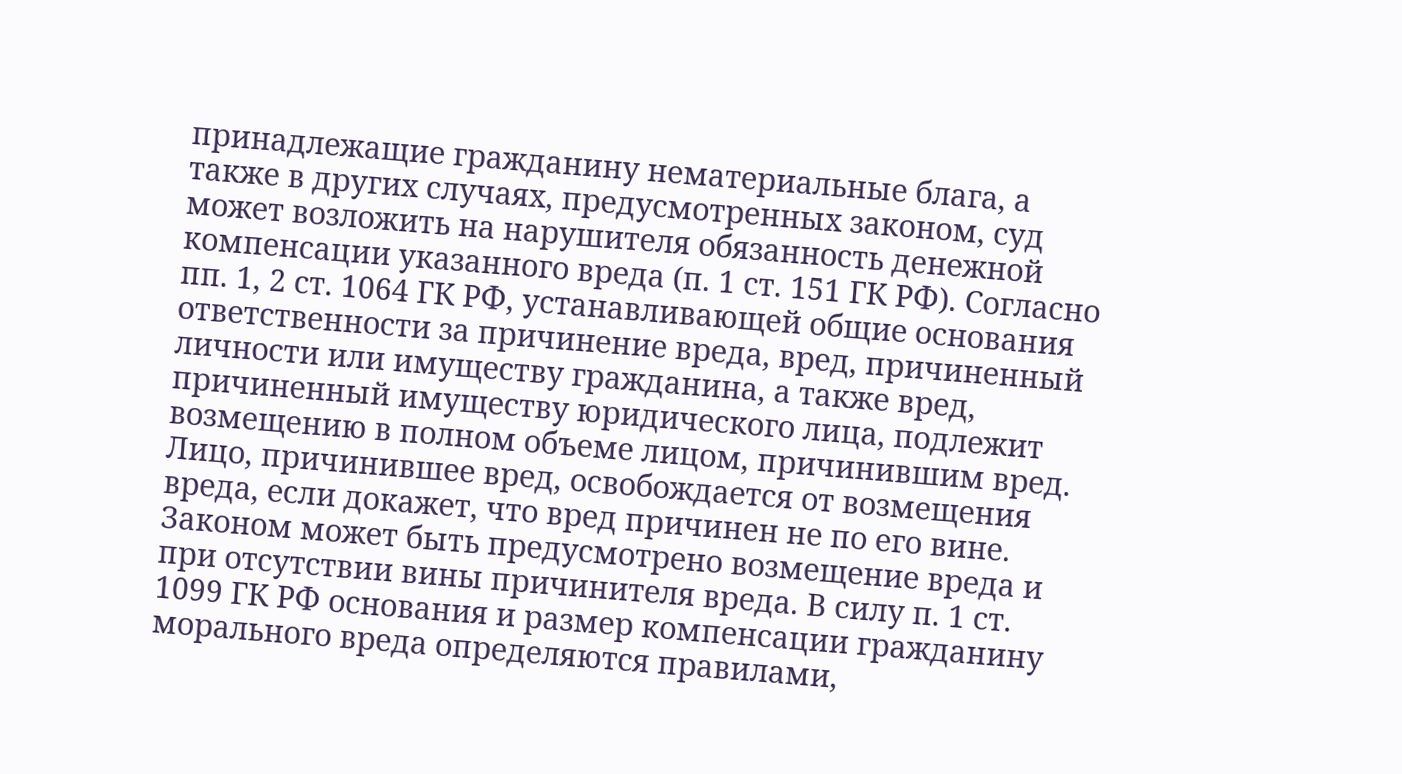принадлежащие гражданину нематериальные блага, а также в других случаях, предусмотренных законом, суд может возложить на нарушителя обязанность денежной компенсации указанного вреда (п. 1 ст. 151 ГК РФ). Согласно пп. 1, 2 ст. 1064 ГК РФ, устанавливающей общие основания ответственности за причинение вреда, вред, причиненный личности или имуществу гражданина, а также вред, причиненный имуществу юридического лица, подлежит возмещению в полном объеме лицом, причинившим вред. Лицо, причинившее вред, освобождается от возмещения вреда, если докажет, что вред причинен не по его вине. Законом может быть предусмотрено возмещение вреда и при отсутствии вины причинителя вреда. В силу п. 1 ст. 1099 ГК РФ основания и размер компенсации гражданину морального вреда определяются правилами,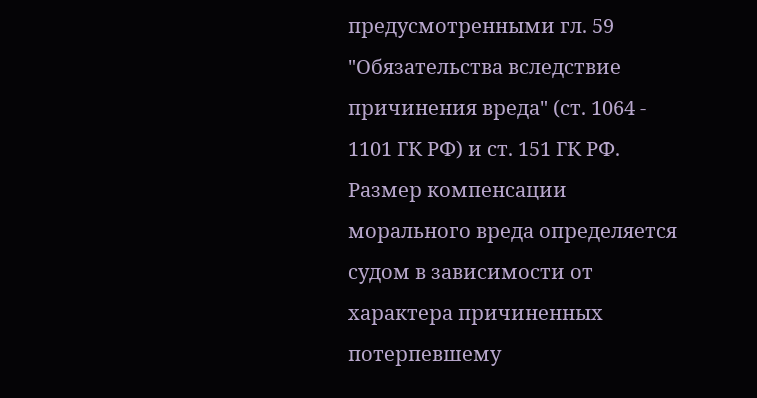предусмотренными гл. 59 "Обязательства вследствие причинения вреда" (ст. 1064 - 1101 ГК РФ) и ст. 151 ГК РФ. Размер компенсации морального вреда определяется судом в зависимости от характера причиненных потерпевшему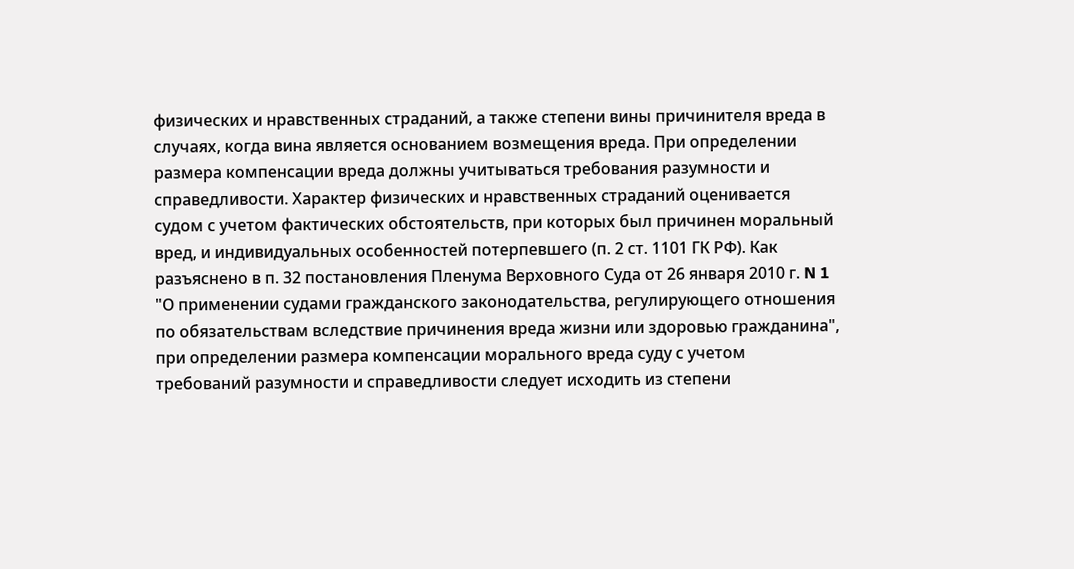физических и нравственных страданий, а также степени вины причинителя вреда в случаях, когда вина является основанием возмещения вреда. При определении размера компенсации вреда должны учитываться требования разумности и справедливости. Характер физических и нравственных страданий оценивается судом с учетом фактических обстоятельств, при которых был причинен моральный вред, и индивидуальных особенностей потерпевшего (п. 2 ст. 1101 ГК РФ). Как разъяснено в п. 32 постановления Пленума Верховного Суда от 26 января 2010 г. N 1 "О применении судами гражданского законодательства, регулирующего отношения по обязательствам вследствие причинения вреда жизни или здоровью гражданина", при определении размера компенсации морального вреда суду с учетом требований разумности и справедливости следует исходить из степени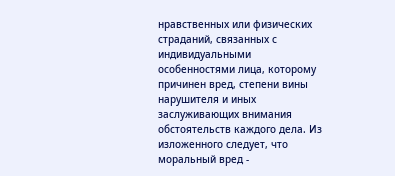нравственных или физических страданий, связанных с индивидуальными особенностями лица, которому причинен вред, степени вины нарушителя и иных заслуживающих внимания обстоятельств каждого дела. Из изложенного следует, что моральный вред -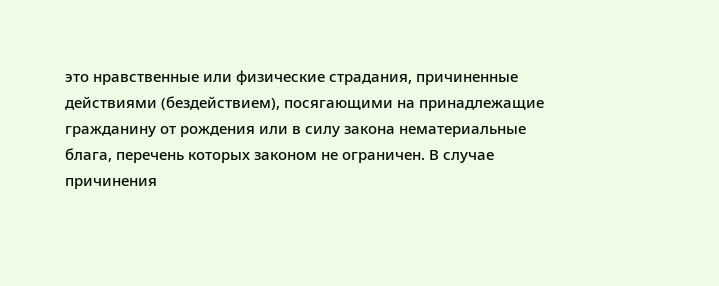это нравственные или физические страдания, причиненные действиями (бездействием), посягающими на принадлежащие гражданину от рождения или в силу закона нематериальные блага, перечень которых законом не ограничен. В случае причинения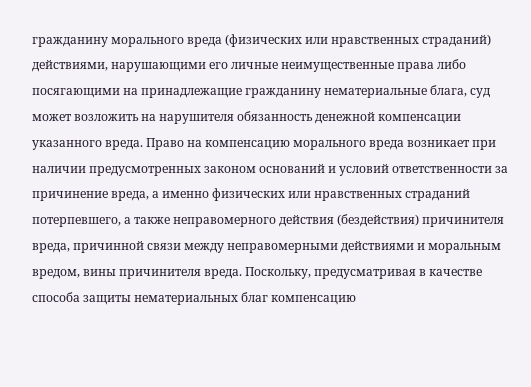гражданину морального вреда (физических или нравственных страданий) действиями, нарушающими его личные неимущественные права либо посягающими на принадлежащие гражданину нематериальные блага, суд может возложить на нарушителя обязанность денежной компенсации указанного вреда. Право на компенсацию морального вреда возникает при наличии предусмотренных законом оснований и условий ответственности за причинение вреда, а именно физических или нравственных страданий потерпевшего, а также неправомерного действия (бездействия) причинителя вреда, причинной связи между неправомерными действиями и моральным вредом, вины причинителя вреда. Поскольку, предусматривая в качестве способа защиты нематериальных благ компенсацию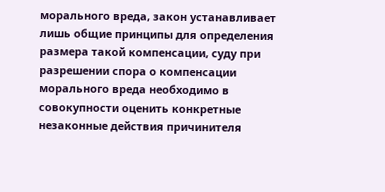морального вреда, закон устанавливает лишь общие принципы для определения размера такой компенсации, суду при разрешении спора о компенсации морального вреда необходимо в совокупности оценить конкретные незаконные действия причинителя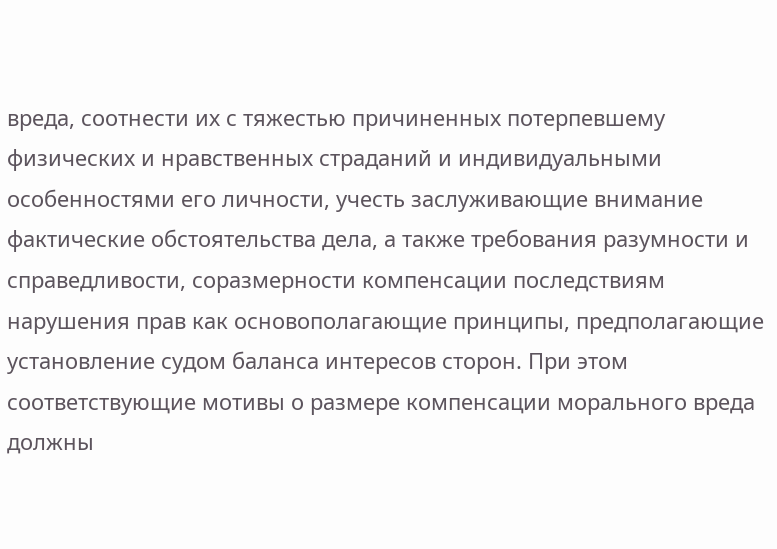вреда, соотнести их с тяжестью причиненных потерпевшему физических и нравственных страданий и индивидуальными особенностями его личности, учесть заслуживающие внимание фактические обстоятельства дела, а также требования разумности и справедливости, соразмерности компенсации последствиям нарушения прав как основополагающие принципы, предполагающие установление судом баланса интересов сторон. При этом соответствующие мотивы о размере компенсации морального вреда должны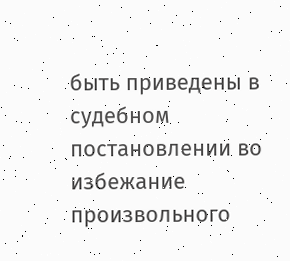быть приведены в судебном постановлении во избежание произвольного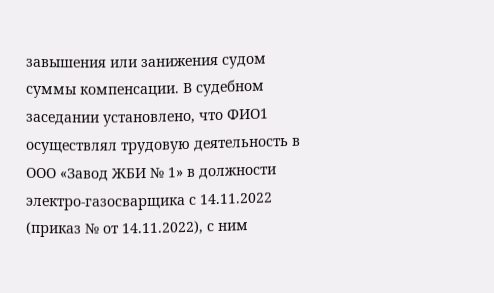завышения или занижения судом суммы компенсации. В судебном заседании установлено, что ФИО1 осуществлял трудовую деятельность в ООО «Завод ЖБИ № 1» в должности электро-газосварщика с 14.11.2022 (приказ № от 14.11.2022), с ним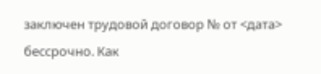заключен трудовой договор № от <дата> бессрочно. Как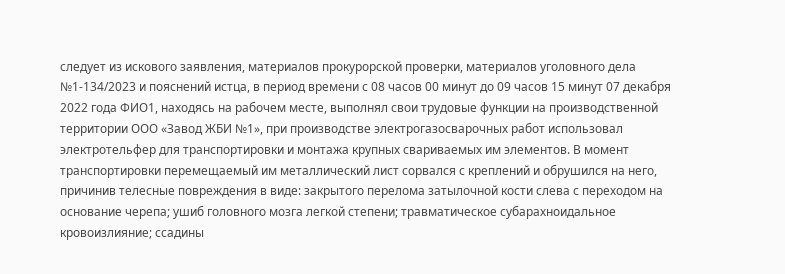следует из искового заявления, материалов прокурорской проверки, материалов уголовного дела №1-134/2023 и пояснений истца, в период времени с 08 часов 00 минут до 09 часов 15 минут 07 декабря 2022 года ФИО1, находясь на рабочем месте, выполнял свои трудовые функции на производственной территории ООО «Завод ЖБИ №1», при производстве электрогазосварочных работ использовал электротельфер для транспортировки и монтажа крупных свариваемых им элементов. В момент транспортировки перемещаемый им металлический лист сорвался с креплений и обрушился на него, причинив телесные повреждения в виде: закрытого перелома затылочной кости слева с переходом на основание черепа; ушиб головного мозга легкой степени; травматическое субарахноидальное кровоизлияние; ссадины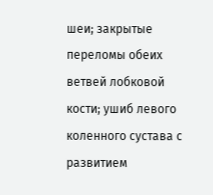шеи; закрытые переломы обеих ветвей лобковой кости; ушиб левого коленного сустава с развитием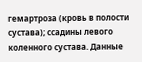гемартроза (кровь в полости сустава); ссадины левого коленного сустава. Данные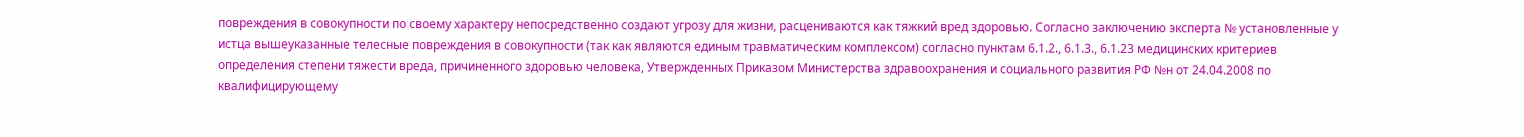повреждения в совокупности по своему характеру непосредственно создают угрозу для жизни, расцениваются как тяжкий вред здоровью. Согласно заключению эксперта № установленные у истца вышеуказанные телесные повреждения в совокупности (так как являются единым травматическим комплексом) согласно пунктам 6.1.2., 6.1.3., 6.1.23 медицинских критериев определения степени тяжести вреда, причиненного здоровью человека, Утвержденных Приказом Министерства здравоохранения и социального развития РФ №н от 24.04.2008 по квалифицирующему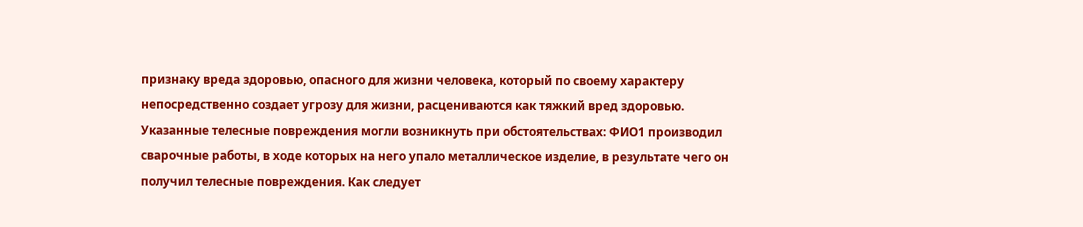признаку вреда здоровью, опасного для жизни человека, который по своему характеру непосредственно создает угрозу для жизни, расцениваются как тяжкий вред здоровью. Указанные телесные повреждения могли возникнуть при обстоятельствах: ФИО1 производил сварочные работы, в ходе которых на него упало металлическое изделие, в результате чего он получил телесные повреждения. Как следует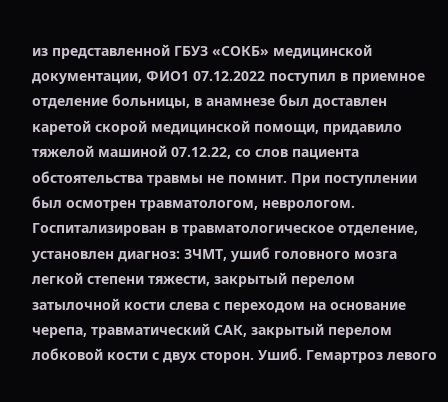из представленной ГБУЗ «СОКБ» медицинской документации, ФИО1 07.12.2022 поступил в приемное отделение больницы, в анамнезе был доставлен каретой скорой медицинской помощи, придавило тяжелой машиной 07.12.22, со слов пациента обстоятельства травмы не помнит. При поступлении был осмотрен травматологом, неврологом. Госпитализирован в травматологическое отделение, установлен диагноз: ЗЧМТ, ушиб головного мозга легкой степени тяжести, закрытый перелом затылочной кости слева с переходом на основание черепа, травматический САК, закрытый перелом лобковой кости с двух сторон. Ушиб. Гемартроз левого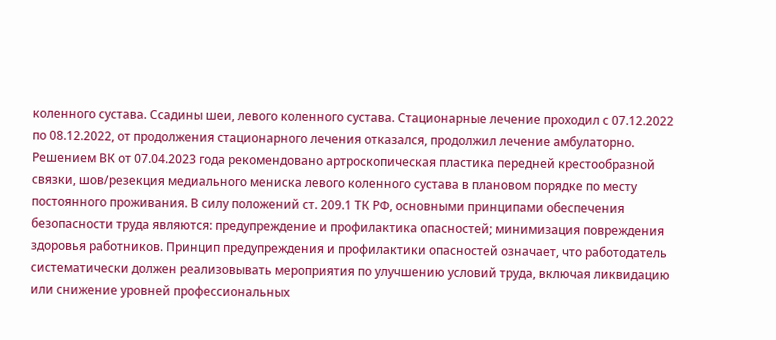коленного сустава. Ссадины шеи, левого коленного сустава. Стационарные лечение проходил с 07.12.2022 по 08.12.2022, от продолжения стационарного лечения отказался, продолжил лечение амбулаторно. Решением ВК от 07.04.2023 года рекомендовано артроскопическая пластика передней крестообразной связки, шов/резекция медиального мениска левого коленного сустава в плановом порядке по месту постоянного проживания. В силу положений ст. 209.1 ТК РФ, основными принципами обеспечения безопасности труда являются: предупреждение и профилактика опасностей; минимизация повреждения здоровья работников. Принцип предупреждения и профилактики опасностей означает, что работодатель систематически должен реализовывать мероприятия по улучшению условий труда, включая ликвидацию или снижение уровней профессиональных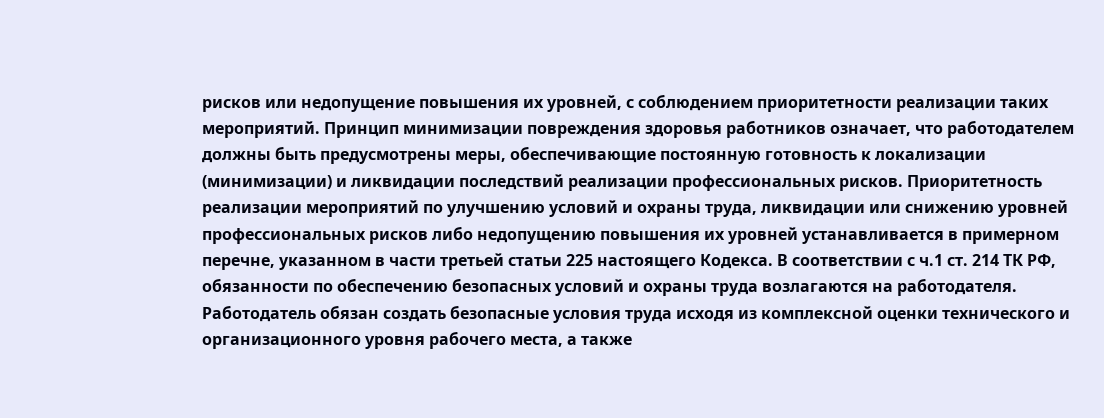рисков или недопущение повышения их уровней, с соблюдением приоритетности реализации таких мероприятий. Принцип минимизации повреждения здоровья работников означает, что работодателем должны быть предусмотрены меры, обеспечивающие постоянную готовность к локализации (минимизации) и ликвидации последствий реализации профессиональных рисков. Приоритетность реализации мероприятий по улучшению условий и охраны труда, ликвидации или снижению уровней профессиональных рисков либо недопущению повышения их уровней устанавливается в примерном перечне, указанном в части третьей статьи 225 настоящего Кодекса. В соответствии с ч.1 ст. 214 ТК РФ, обязанности по обеспечению безопасных условий и охраны труда возлагаются на работодателя. Работодатель обязан создать безопасные условия труда исходя из комплексной оценки технического и организационного уровня рабочего места, а также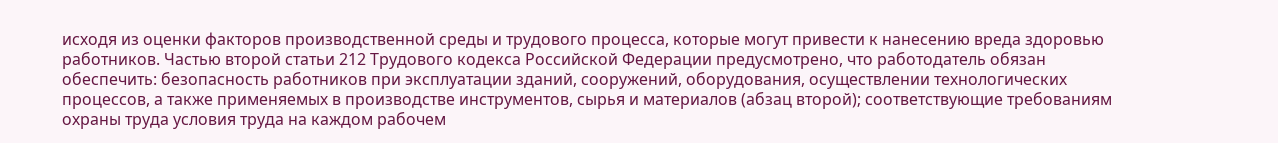исходя из оценки факторов производственной среды и трудового процесса, которые могут привести к нанесению вреда здоровью работников. Частью второй статьи 212 Трудового кодекса Российской Федерации предусмотрено, что работодатель обязан обеспечить: безопасность работников при эксплуатации зданий, сооружений, оборудования, осуществлении технологических процессов, а также применяемых в производстве инструментов, сырья и материалов (абзац второй); соответствующие требованиям охраны труда условия труда на каждом рабочем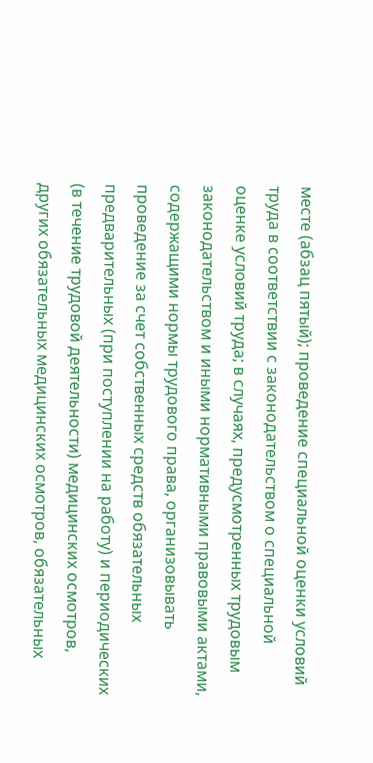месте (абзац пятый); проведение специальной оценки условий труда в соответствии с законодательством о специальной оценке условий труда; в случаях, предусмотренных трудовым законодательством и иными нормативными правовыми актами, содержащими нормы трудового права, организовывать проведение за счет собственных средств обязательных предварительных (при поступлении на работу) и периодических (в течение трудовой деятельности) медицинских осмотров, других обязательных медицинских осмотров, обязательных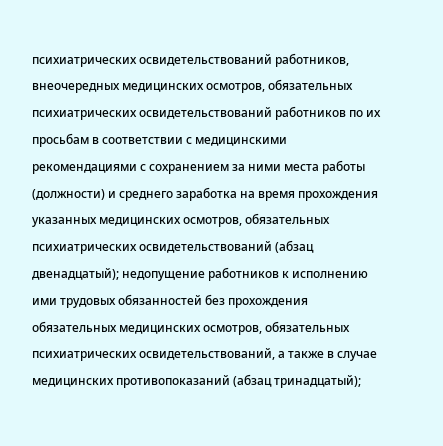психиатрических освидетельствований работников, внеочередных медицинских осмотров, обязательных психиатрических освидетельствований работников по их просьбам в соответствии с медицинскими рекомендациями с сохранением за ними места работы (должности) и среднего заработка на время прохождения указанных медицинских осмотров, обязательных психиатрических освидетельствований (абзац двенадцатый); недопущение работников к исполнению ими трудовых обязанностей без прохождения обязательных медицинских осмотров, обязательных психиатрических освидетельствований, а также в случае медицинских противопоказаний (абзац тринадцатый);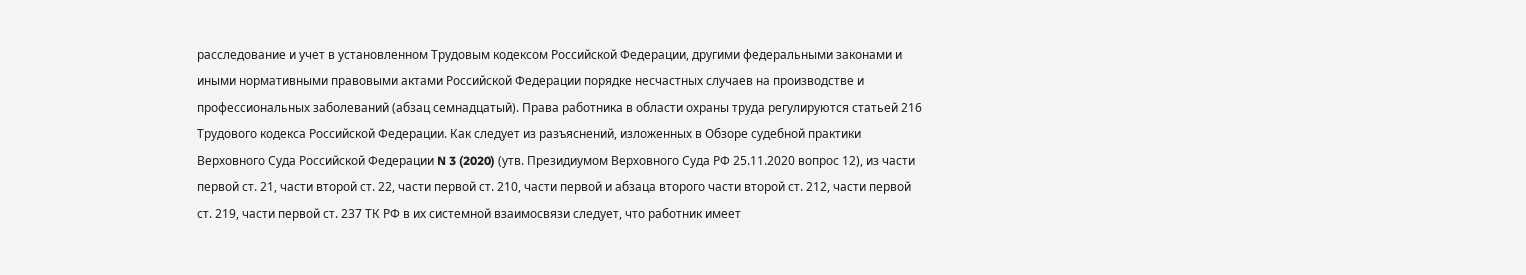расследование и учет в установленном Трудовым кодексом Российской Федерации, другими федеральными законами и иными нормативными правовыми актами Российской Федерации порядке несчастных случаев на производстве и профессиональных заболеваний (абзац семнадцатый). Права работника в области охраны труда регулируются статьей 216 Трудового кодекса Российской Федерации. Как следует из разъяснений, изложенных в Обзоре судебной практики Верховного Суда Российской Федерации N 3 (2020) (утв. Президиумом Верховного Суда РФ 25.11.2020 вопрос 12), из части первой ст. 21, части второй ст. 22, части первой ст. 210, части первой и абзаца второго части второй ст. 212, части первой ст. 219, части первой ст. 237 ТК РФ в их системной взаимосвязи следует, что работник имеет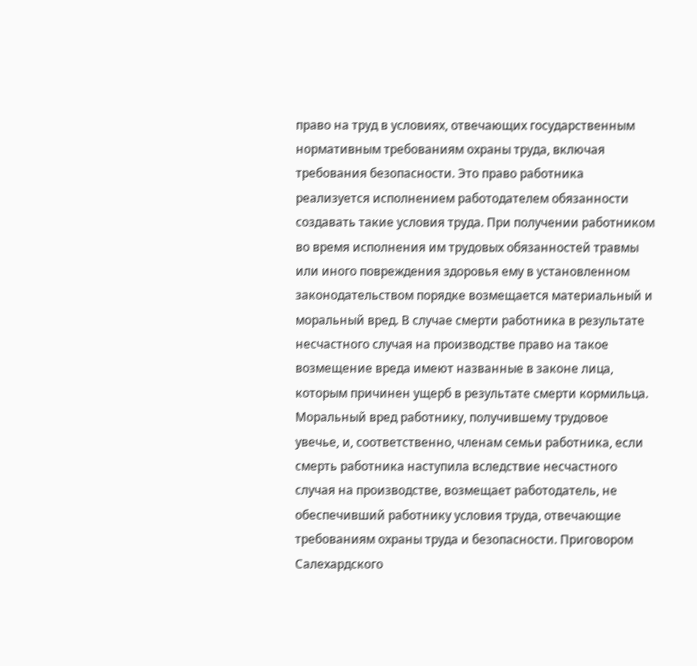право на труд в условиях, отвечающих государственным нормативным требованиям охраны труда, включая требования безопасности. Это право работника реализуется исполнением работодателем обязанности создавать такие условия труда. При получении работником во время исполнения им трудовых обязанностей травмы или иного повреждения здоровья ему в установленном законодательством порядке возмещается материальный и моральный вред. В случае смерти работника в результате несчастного случая на производстве право на такое возмещение вреда имеют названные в законе лица, которым причинен ущерб в результате смерти кормильца. Моральный вред работнику, получившему трудовое увечье, и, соответственно, членам семьи работника, если смерть работника наступила вследствие несчастного случая на производстве, возмещает работодатель, не обеспечивший работнику условия труда, отвечающие требованиям охраны труда и безопасности. Приговором Салехардского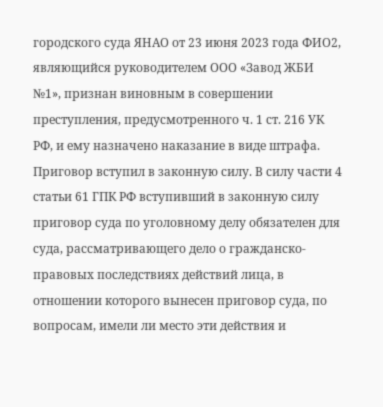городского суда ЯНАО от 23 июня 2023 года ФИО2, являющийся руководителем ООО «Завод ЖБИ №1», признан виновным в совершении преступления, предусмотренного ч. 1 ст. 216 УК РФ, и ему назначено наказание в виде штрафа. Приговор вступил в законную силу. В силу части 4 статьи 61 ГПК РФ вступивший в законную силу приговор суда по уголовному делу обязателен для суда, рассматривающего дело о гражданско-правовых последствиях действий лица, в отношении которого вынесен приговор суда, по вопросам, имели ли место эти действия и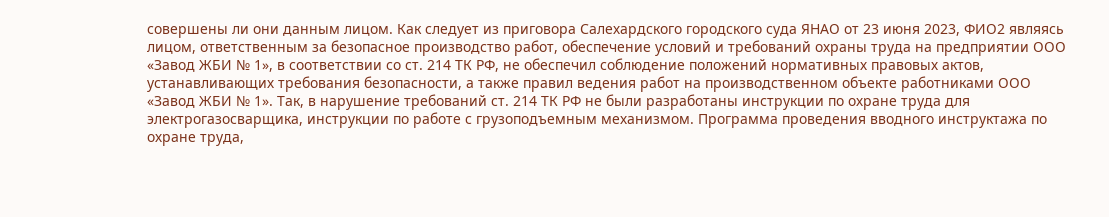совершены ли они данным лицом. Как следует из приговора Салехардского городского суда ЯНАО от 23 июня 2023, ФИО2 являясь лицом, ответственным за безопасное производство работ, обеспечение условий и требований охраны труда на предприятии ООО «Завод ЖБИ № 1», в соответствии со ст. 214 ТК РФ, не обеспечил соблюдение положений нормативных правовых актов, устанавливающих требования безопасности, а также правил ведения работ на производственном объекте работниками ООО «Завод ЖБИ № 1». Так, в нарушение требований ст. 214 ТК РФ не были разработаны инструкции по охране труда для электрогазосварщика, инструкции по работе с грузоподъемным механизмом. Программа проведения вводного инструктажа по охране труда,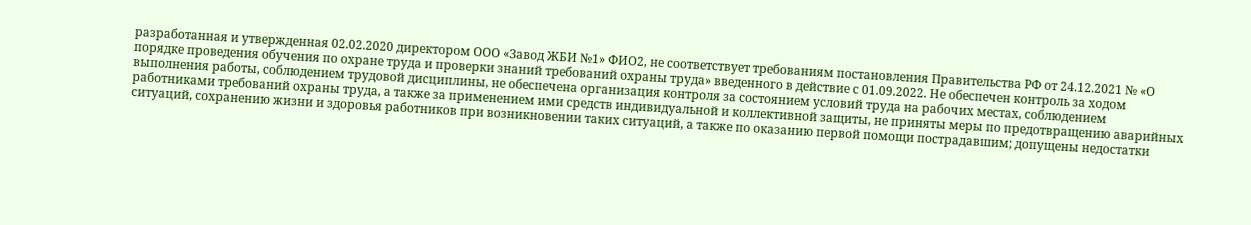разработанная и утвержденная 02.02.2020 директором ООО «Завод ЖБИ №1» ФИО2, не соответствует требованиям постановления Правительства РФ от 24.12.2021 № «О порядке проведения обучения по охране труда и проверки знаний требований охраны труда» введенного в действие с 01.09.2022. Не обеспечен контроль за ходом выполнения работы, соблюдением трудовой дисциплины, не обеспечена организация контроля за состоянием условий труда на рабочих местах, соблюдением работниками требований охраны труда, а также за применением ими средств индивидуальной и коллективной защиты, не приняты меры по предотвращению аварийных ситуаций, сохранению жизни и здоровья работников при возникновении таких ситуаций, а также по оказанию первой помощи пострадавшим; допущены недостатки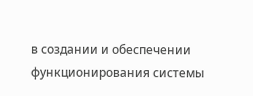в создании и обеспечении функционирования системы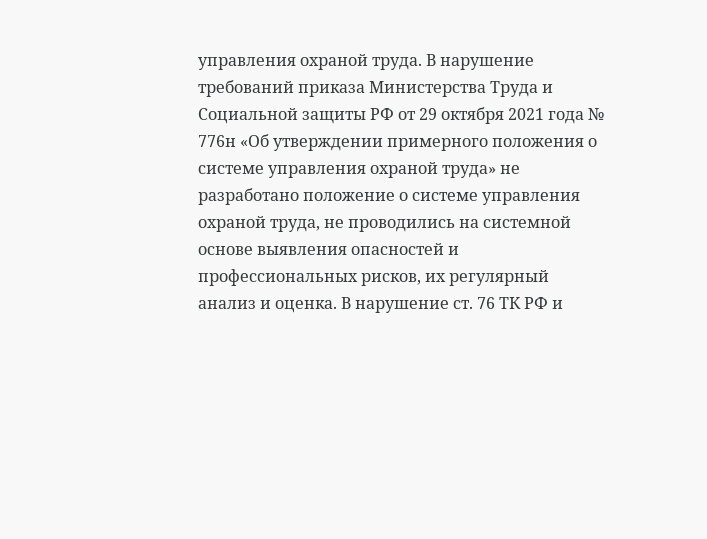управления охраной труда. В нарушение требований приказа Министерства Труда и Социальной защиты РФ от 29 октября 2021 года № 776н «Об утверждении примерного положения о системе управления охраной труда» не разработано положение о системе управления охраной труда, не проводились на системной основе выявления опасностей и профессиональных рисков, их регулярный анализ и оценка. В нарушение ст. 76 ТК РФ и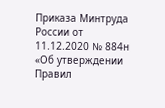Приказа Минтруда России от 11.12.2020 № 884н «Об утверждении Правил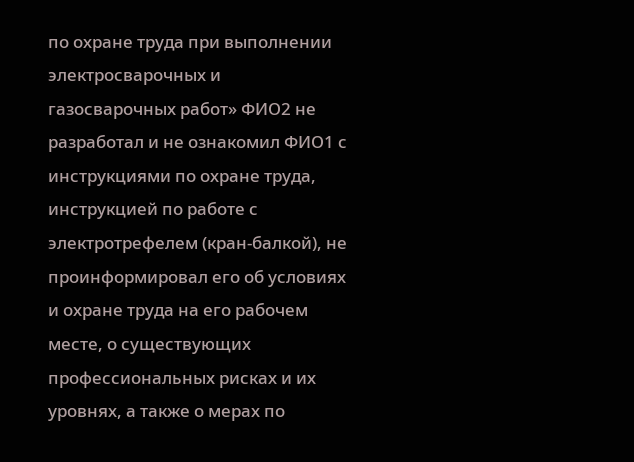по охране труда при выполнении электросварочных и газосварочных работ» ФИО2 не разработал и не ознакомил ФИО1 с инструкциями по охране труда, инструкцией по работе с электротрефелем (кран-балкой), не проинформировал его об условиях и охране труда на его рабочем месте, о существующих профессиональных рисках и их уровнях, а также о мерах по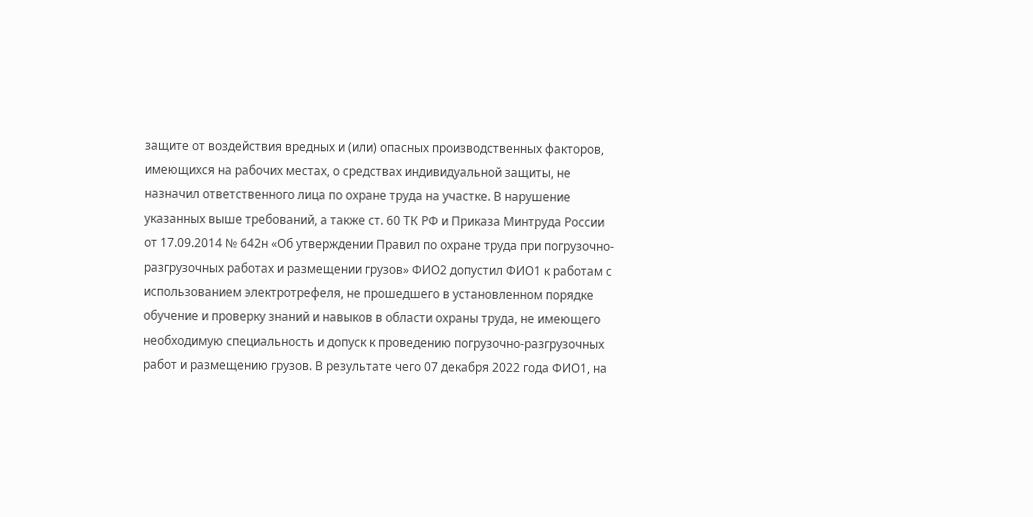защите от воздействия вредных и (или) опасных производственных факторов, имеющихся на рабочих местах, о средствах индивидуальной защиты, не назначил ответственного лица по охране труда на участке. В нарушение указанных выше требований, а также ст. 60 ТК РФ и Приказа Минтруда России от 17.09.2014 № 642н «Об утверждении Правил по охране труда при погрузочно-разгрузочных работах и размещении грузов» ФИО2 допустил ФИО1 к работам с использованием электротрефеля, не прошедшего в установленном порядке обучение и проверку знаний и навыков в области охраны труда, не имеющего необходимую специальность и допуск к проведению погрузочно-разгрузочных работ и размещению грузов. В результате чего 07 декабря 2022 года ФИО1, на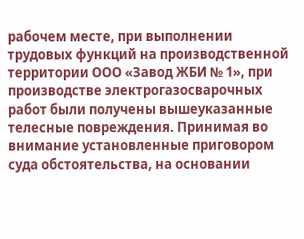рабочем месте, при выполнении трудовых функций на производственной территории ООО «Завод ЖБИ № 1», при производстве электрогазосварочных работ были получены вышеуказанные телесные повреждения. Принимая во внимание установленные приговором суда обстоятельства, на основании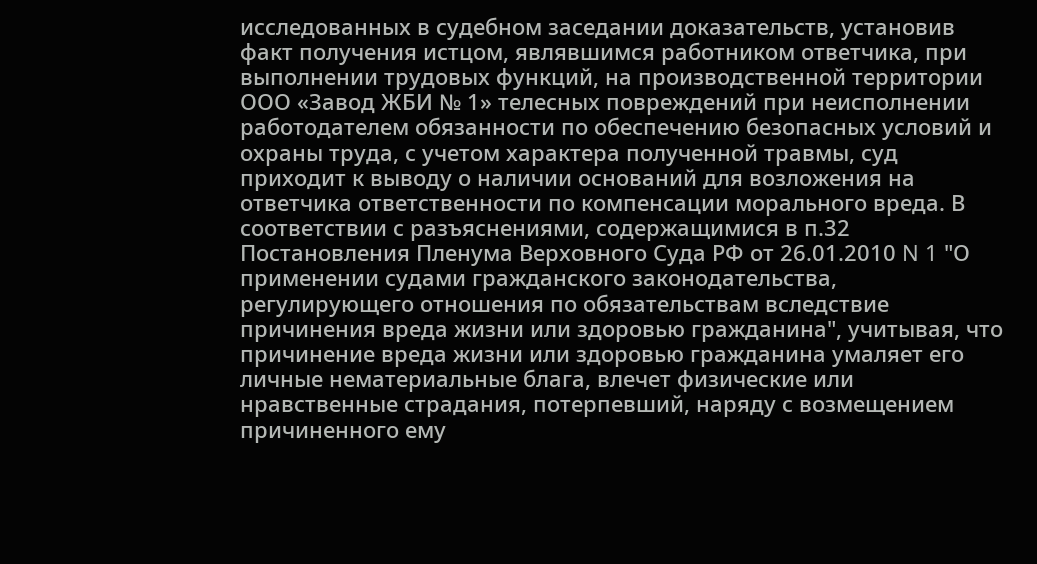исследованных в судебном заседании доказательств, установив факт получения истцом, являвшимся работником ответчика, при выполнении трудовых функций, на производственной территории ООО «Завод ЖБИ № 1» телесных повреждений при неисполнении работодателем обязанности по обеспечению безопасных условий и охраны труда, с учетом характера полученной травмы, суд приходит к выводу о наличии оснований для возложения на ответчика ответственности по компенсации морального вреда. В соответствии с разъяснениями, содержащимися в п.32 Постановления Пленума Верховного Суда РФ от 26.01.2010 N 1 "О применении судами гражданского законодательства, регулирующего отношения по обязательствам вследствие причинения вреда жизни или здоровью гражданина", учитывая, что причинение вреда жизни или здоровью гражданина умаляет его личные нематериальные блага, влечет физические или нравственные страдания, потерпевший, наряду с возмещением причиненного ему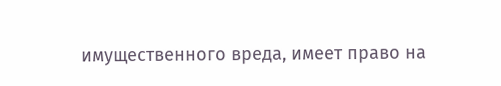имущественного вреда, имеет право на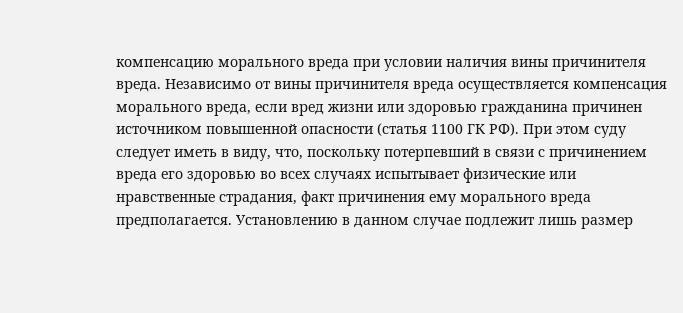компенсацию морального вреда при условии наличия вины причинителя вреда. Независимо от вины причинителя вреда осуществляется компенсация морального вреда, если вред жизни или здоровью гражданина причинен источником повышенной опасности (статья 1100 ГК РФ). При этом суду следует иметь в виду, что, поскольку потерпевший в связи с причинением вреда его здоровью во всех случаях испытывает физические или нравственные страдания, факт причинения ему морального вреда предполагается. Установлению в данном случае подлежит лишь размер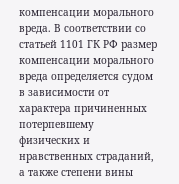компенсации морального вреда. В соответствии со статьей 1101 ГК РФ размер компенсации морального вреда определяется судом в зависимости от характера причиненных потерпевшему физических и нравственных страданий, а также степени вины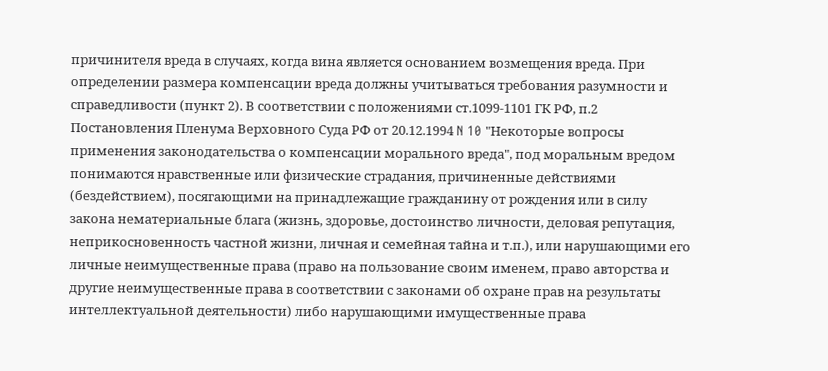причинителя вреда в случаях, когда вина является основанием возмещения вреда. При определении размера компенсации вреда должны учитываться требования разумности и справедливости (пункт 2). В соответствии с положениями ст.1099-1101 ГК РФ, п.2 Постановления Пленума Верховного Суда РФ от 20.12.1994 N 10 "Некоторые вопросы применения законодательства о компенсации морального вреда", под моральным вредом понимаются нравственные или физические страдания, причиненные действиями (бездействием), посягающими на принадлежащие гражданину от рождения или в силу закона нематериальные блага (жизнь, здоровье, достоинство личности, деловая репутация, неприкосновенность частной жизни, личная и семейная тайна и т.п.), или нарушающими его личные неимущественные права (право на пользование своим именем, право авторства и другие неимущественные права в соответствии с законами об охране прав на результаты интеллектуальной деятельности) либо нарушающими имущественные права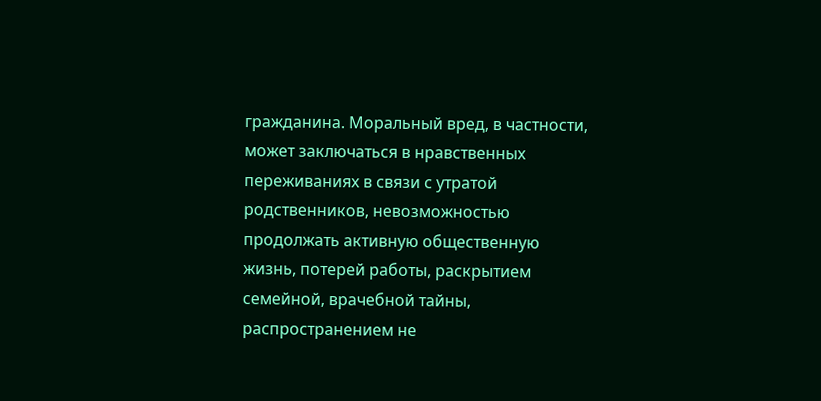гражданина. Моральный вред, в частности, может заключаться в нравственных переживаниях в связи с утратой родственников, невозможностью продолжать активную общественную жизнь, потерей работы, раскрытием семейной, врачебной тайны, распространением не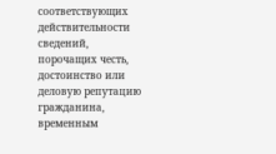соответствующих действительности сведений, порочащих честь, достоинство или деловую репутацию гражданина, временным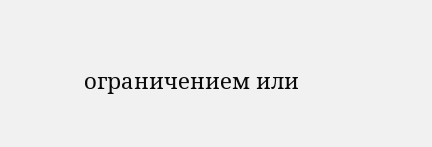ограничением или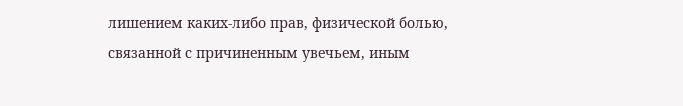лишением каких-либо прав, физической болью, связанной с причиненным увечьем, иным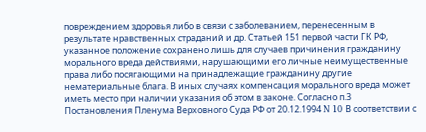повреждением здоровья либо в связи с заболеванием, перенесенным в результате нравственных страданий и др. Статьей 151 первой части ГК РФ, указанное положение сохранено лишь для случаев причинения гражданину морального вреда действиями, нарушающими его личные неимущественные права либо посягающими на принадлежащие гражданину другие нематериальные блага. В иных случаях компенсация морального вреда может иметь место при наличии указания об этом в законе. Согласно п.3 Постановления Пленума Верховного Суда РФ от 20.12.1994 N 10 В соответствии с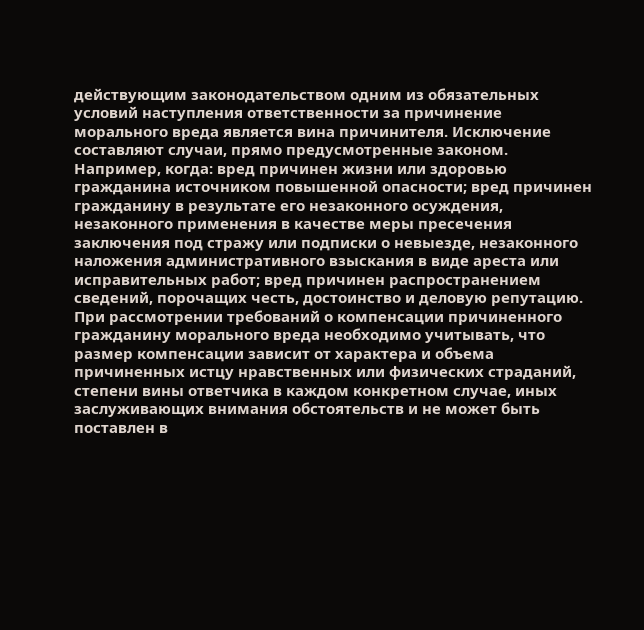действующим законодательством одним из обязательных условий наступления ответственности за причинение морального вреда является вина причинителя. Исключение составляют случаи, прямо предусмотренные законом. Например, когда: вред причинен жизни или здоровью гражданина источником повышенной опасности; вред причинен гражданину в результате его незаконного осуждения, незаконного применения в качестве меры пресечения заключения под стражу или подписки о невыезде, незаконного наложения административного взыскания в виде ареста или исправительных работ; вред причинен распространением сведений, порочащих честь, достоинство и деловую репутацию. При рассмотрении требований о компенсации причиненного гражданину морального вреда необходимо учитывать, что размер компенсации зависит от характера и объема причиненных истцу нравственных или физических страданий, степени вины ответчика в каждом конкретном случае, иных заслуживающих внимания обстоятельств и не может быть поставлен в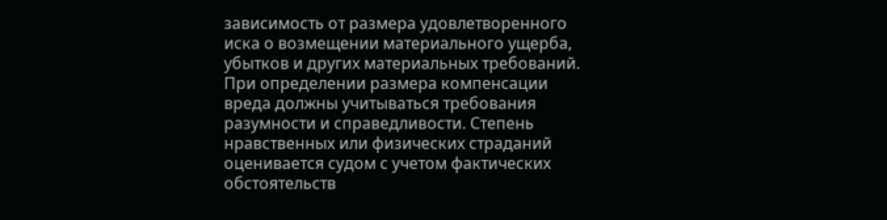зависимость от размера удовлетворенного иска о возмещении материального ущерба, убытков и других материальных требований. При определении размера компенсации вреда должны учитываться требования разумности и справедливости. Степень нравственных или физических страданий оценивается судом с учетом фактических обстоятельств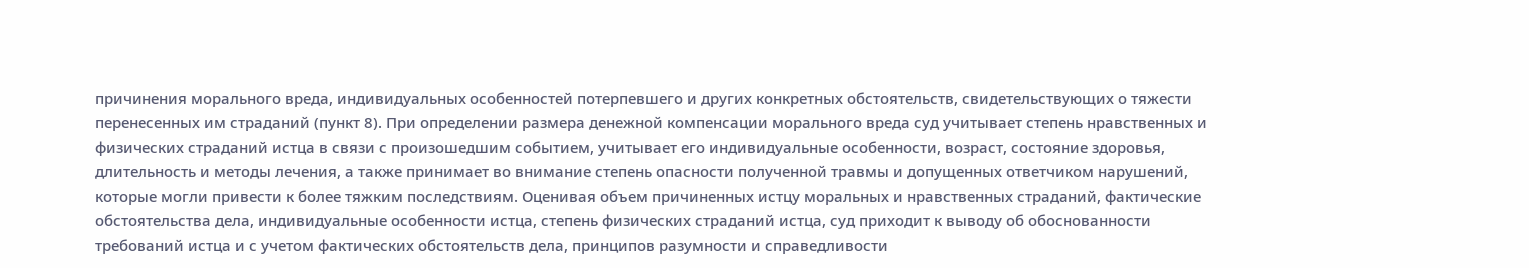причинения морального вреда, индивидуальных особенностей потерпевшего и других конкретных обстоятельств, свидетельствующих о тяжести перенесенных им страданий (пункт 8). При определении размера денежной компенсации морального вреда суд учитывает степень нравственных и физических страданий истца в связи с произошедшим событием, учитывает его индивидуальные особенности, возраст, состояние здоровья, длительность и методы лечения, а также принимает во внимание степень опасности полученной травмы и допущенных ответчиком нарушений, которые могли привести к более тяжким последствиям. Оценивая объем причиненных истцу моральных и нравственных страданий, фактические обстоятельства дела, индивидуальные особенности истца, степень физических страданий истца, суд приходит к выводу об обоснованности требований истца и с учетом фактических обстоятельств дела, принципов разумности и справедливости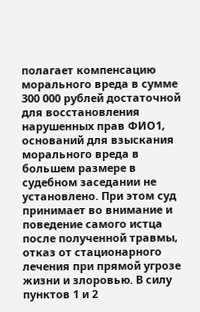полагает компенсацию морального вреда в сумме 300 000 рублей достаточной для восстановления нарушенных прав ФИО1, оснований для взыскания морального вреда в большем размере в судебном заседании не установлено. При этом суд принимает во внимание и поведение самого истца после полученной травмы, отказ от стационарного лечения при прямой угрозе жизни и злоровью. В силу пунктов 1 и 2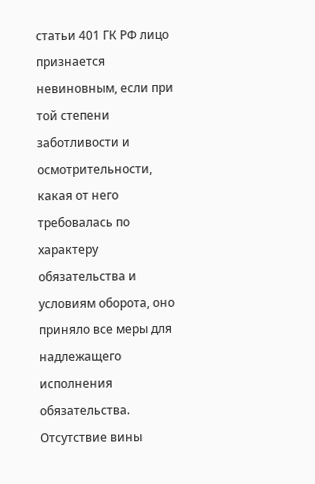статьи 401 ГК РФ лицо признается невиновным, если при той степени заботливости и осмотрительности, какая от него требовалась по характеру обязательства и условиям оборота, оно приняло все меры для надлежащего исполнения обязательства. Отсутствие вины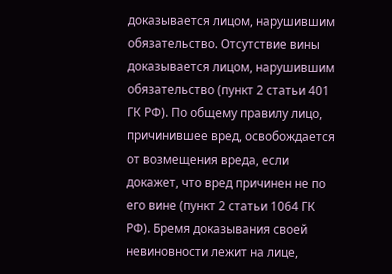доказывается лицом, нарушившим обязательство. Отсутствие вины доказывается лицом, нарушившим обязательство (пункт 2 статьи 401 ГК РФ). По общему правилу лицо, причинившее вред, освобождается от возмещения вреда, если докажет, что вред причинен не по его вине (пункт 2 статьи 1064 ГК РФ). Бремя доказывания своей невиновности лежит на лице,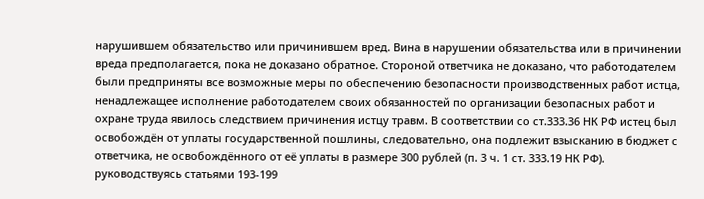нарушившем обязательство или причинившем вред. Вина в нарушении обязательства или в причинении вреда предполагается, пока не доказано обратное. Стороной ответчика не доказано, что работодателем были предприняты все возможные меры по обеспечению безопасности производственных работ истца, ненадлежащее исполнение работодателем своих обязанностей по организации безопасных работ и охране труда явилось следствием причинения истцу травм. В соответствии со ст.333.36 НК РФ истец был освобождён от уплаты государственной пошлины, следовательно, она подлежит взысканию в бюджет с ответчика, не освобождённого от её уплаты в размере 300 рублей (п. 3 ч. 1 ст. 333.19 НК РФ). руководствуясь статьями 193-199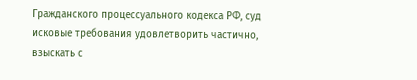Гражданского процессуального кодекса РФ, суд исковые требования удовлетворить частично, взыскать с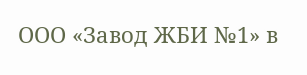ООО «Завод ЖБИ №1» в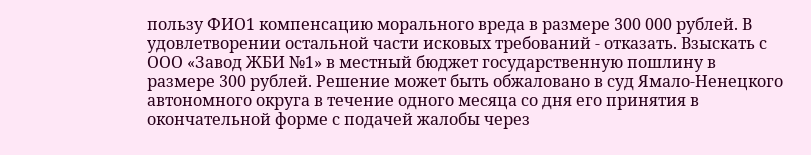пользу ФИО1 компенсацию морального вреда в размере 300 000 рублей. В удовлетворении остальной части исковых требований - отказать. Взыскать с ООО «Завод ЖБИ №1» в местный бюджет государственную пошлину в размере 300 рублей. Решение может быть обжаловано в суд Ямало-Ненецкого автономного округа в течение одного месяца со дня его принятия в окончательной форме с подачей жалобы через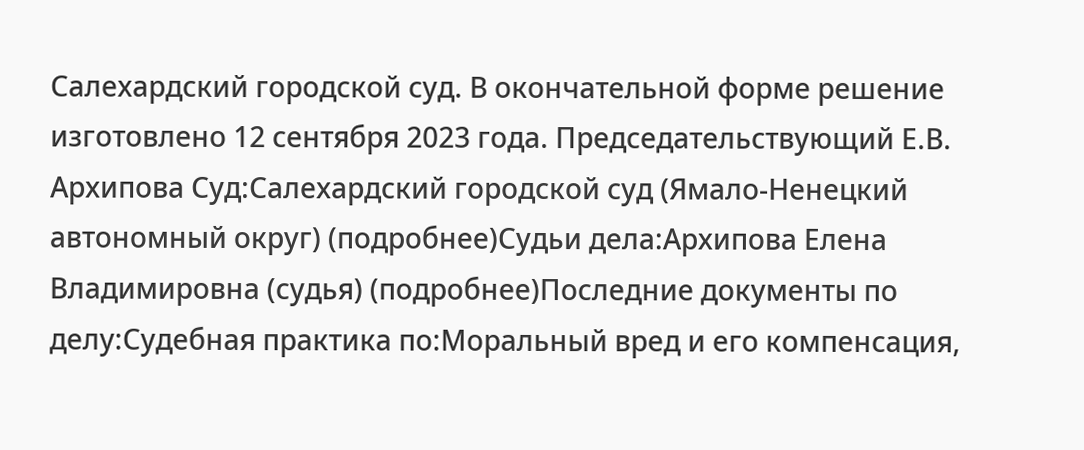Салехардский городской суд. В окончательной форме решение изготовлено 12 сентября 2023 года. Председательствующий Е.В. Архипова Суд:Салехардский городской суд (Ямало-Ненецкий автономный округ) (подробнее)Судьи дела:Архипова Елена Владимировна (судья) (подробнее)Последние документы по делу:Судебная практика по:Моральный вред и его компенсация,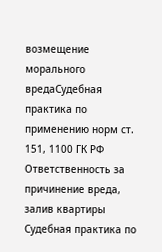возмещение морального вредаСудебная практика по применению норм ст. 151, 1100 ГК РФ Ответственность за причинение вреда, залив квартиры Судебная практика по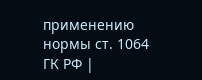применению нормы ст. 1064 ГК РФ |